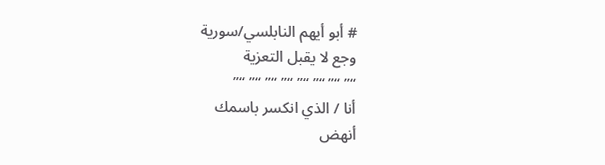# أبو أيهم النابلسي/سورية
وجع لا يقبل التعزية
“” “” “” “” “” “” “” “”
أنا / الذي انكسر باسمك
أنهض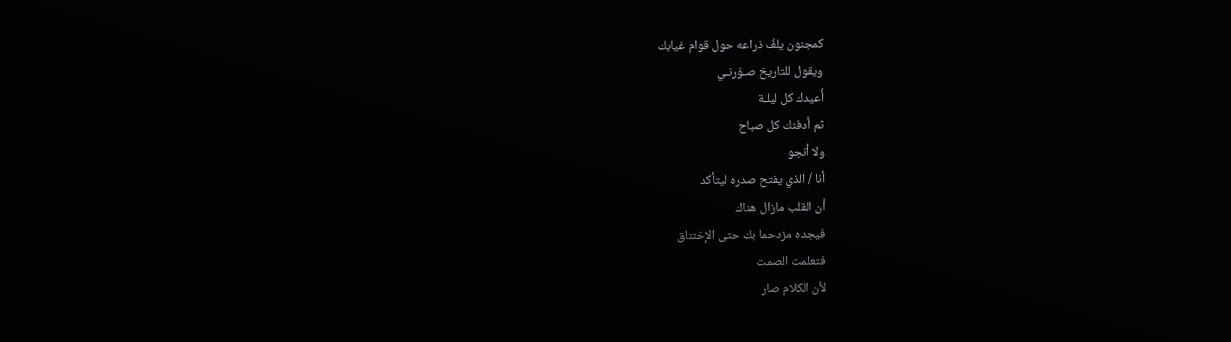كمجنون يلفُ ذراعه حول قوام غيابك
ويقول للتاريخ صـوّرنـي
أُعيدك كل ليلـة
ثم أدفنك كل صباح
ولا أنجو
أنا / الذي يفتح صدره ليتأكد
أن القلب مازال هناك
فيجده مزدحما بك حتى الإختناق
فتعلمت الصمت
لأن الكلام صار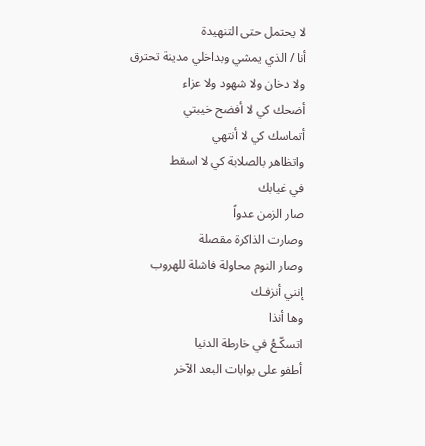لا يحتمل حتى التنهيدة
أنا / الذي يمشي وبداخلي مدينة تحترق
ولا دخان ولا شهود ولا عزاء
أضحك كي لا أفضح خيبتي
أتماسك كي لا أنتهي
واتظاهر بالصلابة كي لا اسقط
في غيابك
صار الزمن عدواً
وصارت الذاكرة مقصلة
وصار النوم محاولة فاشلة للهروب
إنني أنزفـك
وها أنذا
اتسكّـعُ في خارطة الدنيا
أطفو على بوابات البعد الآخر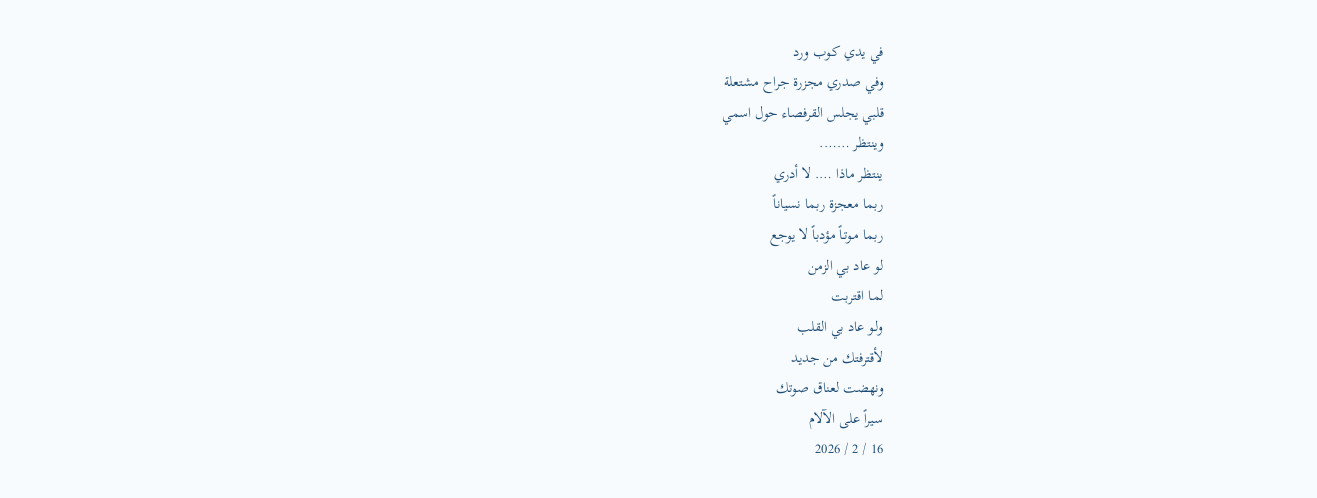في يدي كـوب ورد
وفي صدري مجزرة جراح مشتعلة
قلبي يجلس القرفصاء حول اسمي
وينتظر …….
ينتظر ماذا …. لا أدري
ربما معجزة ربما نسياناً
ربما مـوتـاً مؤدباً لا يوجع
لو عاد بي الزمن
لمـا اقتربت
ولـو عاد بي القلب
لأقترفتك من جديد
ونهضت لعناق صوتك
سيراً على الآلام
16 / 2 / 2026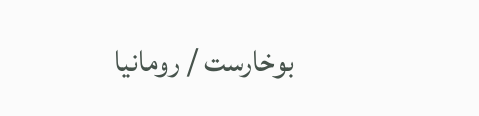بوخارست / رومانيا